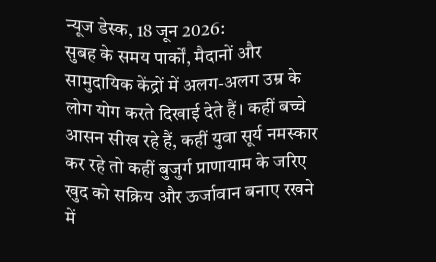न्यूज डेस्क, 18 जून 2026:
सुबह के समय पार्कों, मैदानों और सामुदायिक केंद्रों में अलग-अलग उम्र के लोग योग करते दिखाई देते हैं। कहीं बच्चे आसन सीख रहे हैं, कहीं युवा सूर्य नमस्कार कर रहे तो कहीं बुजुर्ग प्राणायाम के जरिए खुद को सक्रिय और ऊर्जावान बनाए रखने में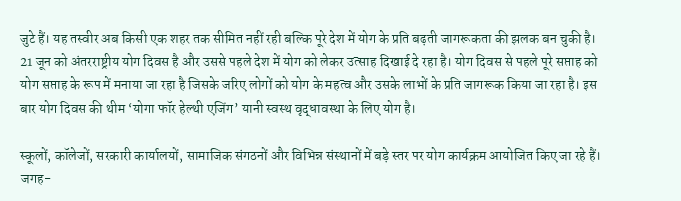जुटे हैं। यह तस्वीर अब किसी एक शहर तक सीमित नहीं रही बल्कि पूरे देश में योग के प्रति बढ़ती जागरूकता की झलक बन चुकी है।
21 जून को अंतरराष्ट्रीय योग दिवस है और उससे पहले देश में योग को लेकर उत्साह दिखाई दे रहा है। योग दिवस से पहले पूरे सप्ताह को योग सप्ताह के रूप में मनाया जा रहा है जिसके जरिए लोगों को योग के महत्व और उसके लाभों के प्रति जागरूक किया जा रहा है। इस बार योग दिवस की थीम ‘योगा फॉर हेल्थी एजिंग’ यानी स्वस्थ वृद्धावस्था के लिए योग है।

स्कूलों, कॉलेजों, सरकारी कार्यालयों, सामाजिक संगठनों और विभिन्न संस्थानों में बड़े स्तर पर योग कार्यक्रम आयोजित किए जा रहे हैं। जगह-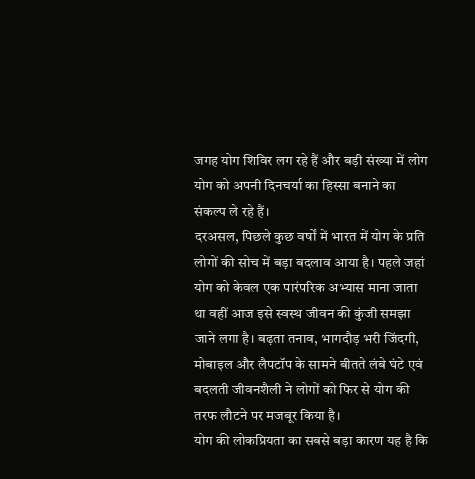जगह योग शिविर लग रहे हैं और बड़ी संख्या में लोग योग को अपनी दिनचर्या का हिस्सा बनाने का संकल्प ले रहे हैं।
दरअसल, पिछले कुछ वर्षों में भारत में योग के प्रति लोगों की सोच में बड़ा बदलाव आया है। पहले जहां योग को केवल एक पारंपरिक अभ्यास माना जाता था वहीं आज इसे स्वस्थ जीवन की कुंजी समझा जाने लगा है। बढ़ता तनाव, भागदौड़ भरी जिंदगी, मोबाइल और लैपटॉप के सामने बीतते लंबे घंटे एवं बदलती जीवनशैली ने लोगों को फिर से योग की तरफ लौटने पर मजबूर किया है।
योग की लोकप्रियता का सबसे बड़ा कारण यह है कि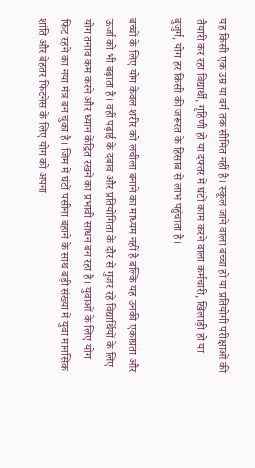यह किसी एक उम्र या वर्ग तक सीमित नहीं है। स्कूल जाने वाला बच्चा हो या प्रतियोगी परीक्षाओं की तैयारी कर रहा विद्यार्थी, गृहिणी हो या दफ्तर में घंटों काम करने वाला कर्मचारी, खिलाड़ी हो या बुजुर्ग, योग हर किसी की जरूरत के हिसाब से लाभ पहुंचाता है।

बच्चों के लिए योग केवल शरीर को लचीला बनाने का माध्यम नहीं है बल्कि यह उनकी एकाग्रता और ऊर्जा को भी बढ़ाता है। वहीं पढ़ाई के दबाव और प्रतियोगिता के दौर से गुजर रहे विद्यार्थियों के लिए योग तनाव कम करने और ध्यान केंद्रित रखने का प्रभावी साधन बन रहा है। युवाओं के लिए योग फिट रहने का नया मंत्र बन चुका है। जिम में घंटों पसीना बहाने के साथ बड़ी संख्या में युवा मानसिक शांति और बेहतर फिटनेस के लिए योग को अपना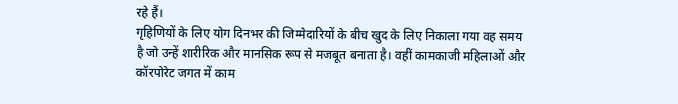रहे हैं।
गृहिणियों के लिए योग दिनभर की जिम्मेदारियों के बीच खुद के लिए निकाला गया वह समय है जो उन्हें शारीरिक और मानसिक रूप से मजबूत बनाता है। वहीं कामकाजी महिलाओं और कॉरपोरेट जगत में काम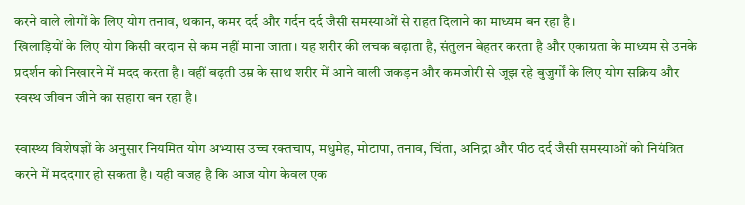करने वाले लोगों के लिए योग तनाव, थकान, कमर दर्द और गर्दन दर्द जैसी समस्याओं से राहत दिलाने का माध्यम बन रहा है।
खिलाड़ियों के लिए योग किसी वरदान से कम नहीं माना जाता। यह शरीर की लचक बढ़ाता है, संतुलन बेहतर करता है और एकाग्रता के माध्यम से उनके प्रदर्शन को निखारने में मदद करता है। वहीं बढ़ती उम्र के साथ शरीर में आने वाली जकड़न और कमजोरी से जूझ रहे बुजुर्गों के लिए योग सक्रिय और स्वस्थ जीवन जीने का सहारा बन रहा है।

स्वास्थ्य विशेषज्ञों के अनुसार नियमित योग अभ्यास उच्च रक्तचाप, मधुमेह, मोटापा, तनाव, चिंता, अनिद्रा और पीठ दर्द जैसी समस्याओं को नियंत्रित करने में मददगार हो सकता है। यही वजह है कि आज योग केवल एक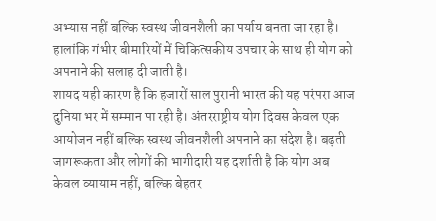अभ्यास नहीं बल्कि स्वस्थ जीवनशैली का पर्याय बनता जा रहा है। हालांकि गंभीर बीमारियों में चिकित्सकीय उपचार के साथ ही योग को अपनाने की सलाह दी जाती है।
शायद यही कारण है कि हजारों साल पुरानी भारत की यह परंपरा आज दुनिया भर में सम्मान पा रही है। अंतरराष्ट्रीय योग दिवस केवल एक आयोजन नहीं बल्कि स्वस्थ जीवनशैली अपनाने का संदेश है। बढ़ती जागरूकता और लोगों की भागीदारी यह दर्शाती है कि योग अब केवल व्यायाम नहीं, बल्कि बेहतर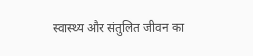स्वास्थ्य और संतुलित जीवन का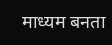माध्यम बनता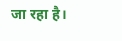जा रहा है।